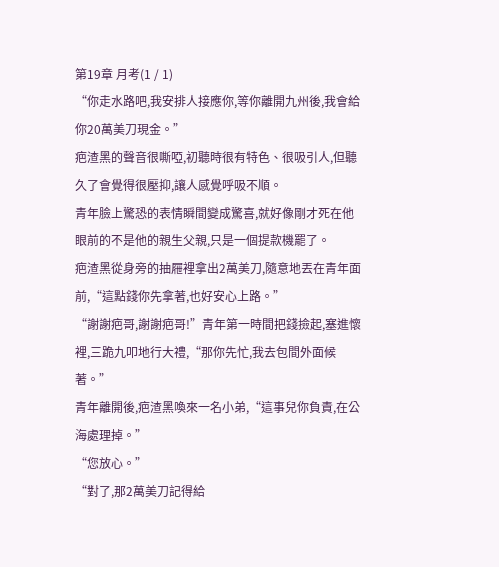第19章 月考(1 / 1)
“你走水路吧,我安排人接應你,等你離開九州後,我會給你20萬美刀現金。”
疤渣黑的聲音很嘶啞,初聽時很有特色、很吸引人,但聽久了會覺得很壓抑,讓人感覺呼吸不順。
青年臉上驚恐的表情瞬間變成驚喜,就好像剛才死在他眼前的不是他的親生父親,只是一個提款機罷了。
疤渣黑從身旁的抽屜裡拿出2萬美刀,隨意地丟在青年面前,“這點錢你先拿著,也好安心上路。”
“謝謝疤哥,謝謝疤哥!”青年第一時間把錢撿起,塞進懷裡,三跪九叩地行大禮,“那你先忙,我去包間外面候著。”
青年離開後,疤渣黑喚來一名小弟,“這事兒你負責,在公海處理掉。”
“您放心。”
“對了,那2萬美刀記得給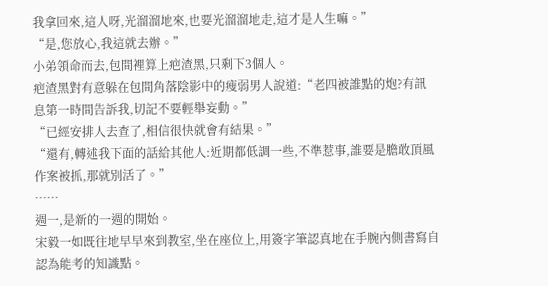我拿回來,這人呀,光溜溜地來,也要光溜溜地走,這才是人生嘛。”
“是,您放心,我這就去辦。”
小弟領命而去,包間裡算上疤渣黑,只剩下3個人。
疤渣黑對有意躲在包間角落陰影中的瘦弱男人說道:“老四被誰點的炮?有訊息第一時間告訴我,切記不要輕舉妄動。”
“已經安排人去查了,相信很快就會有結果。”
“還有,轉述我下面的話給其他人:近期都低調一些,不準惹事,誰要是膽敢頂風作案被抓,那就別活了。”
……
週一,是新的一週的開始。
宋毅一如既往地早早來到教室,坐在座位上,用簽字筆認真地在手腕內側書寫自認為能考的知識點。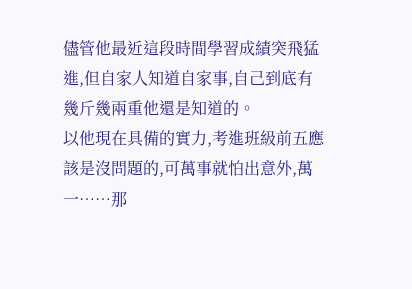儘管他最近這段時間學習成績突飛猛進,但自家人知道自家事,自己到底有幾斤幾兩重他還是知道的。
以他現在具備的實力,考進班級前五應該是沒問題的,可萬事就怕出意外,萬一……那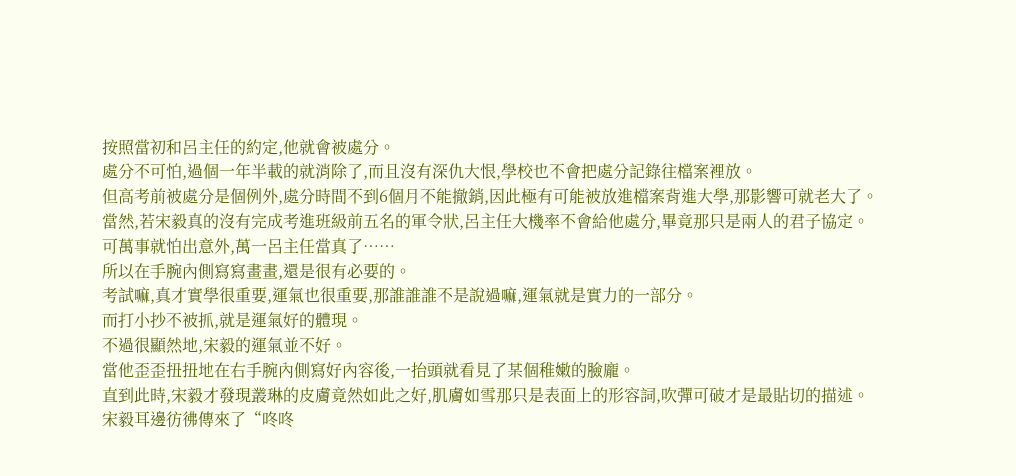按照當初和呂主任的約定,他就會被處分。
處分不可怕,過個一年半載的就消除了,而且沒有深仇大恨,學校也不會把處分記錄往檔案裡放。
但高考前被處分是個例外,處分時間不到6個月不能撤銷,因此極有可能被放進檔案背進大學,那影響可就老大了。
當然,若宋毅真的沒有完成考進班級前五名的軍令狀,呂主任大機率不會給他處分,畢竟那只是兩人的君子協定。
可萬事就怕出意外,萬一呂主任當真了……
所以在手腕內側寫寫畫畫,還是很有必要的。
考試嘛,真才實學很重要,運氣也很重要,那誰誰誰不是說過嘛,運氣就是實力的一部分。
而打小抄不被抓,就是運氣好的體現。
不過很顯然地,宋毅的運氣並不好。
當他歪歪扭扭地在右手腕內側寫好內容後,一抬頭就看見了某個稚嫩的臉龐。
直到此時,宋毅才發現叢琳的皮膚竟然如此之好,肌膚如雪那只是表面上的形容詞,吹彈可破才是最貼切的描述。
宋毅耳邊彷彿傳來了“咚咚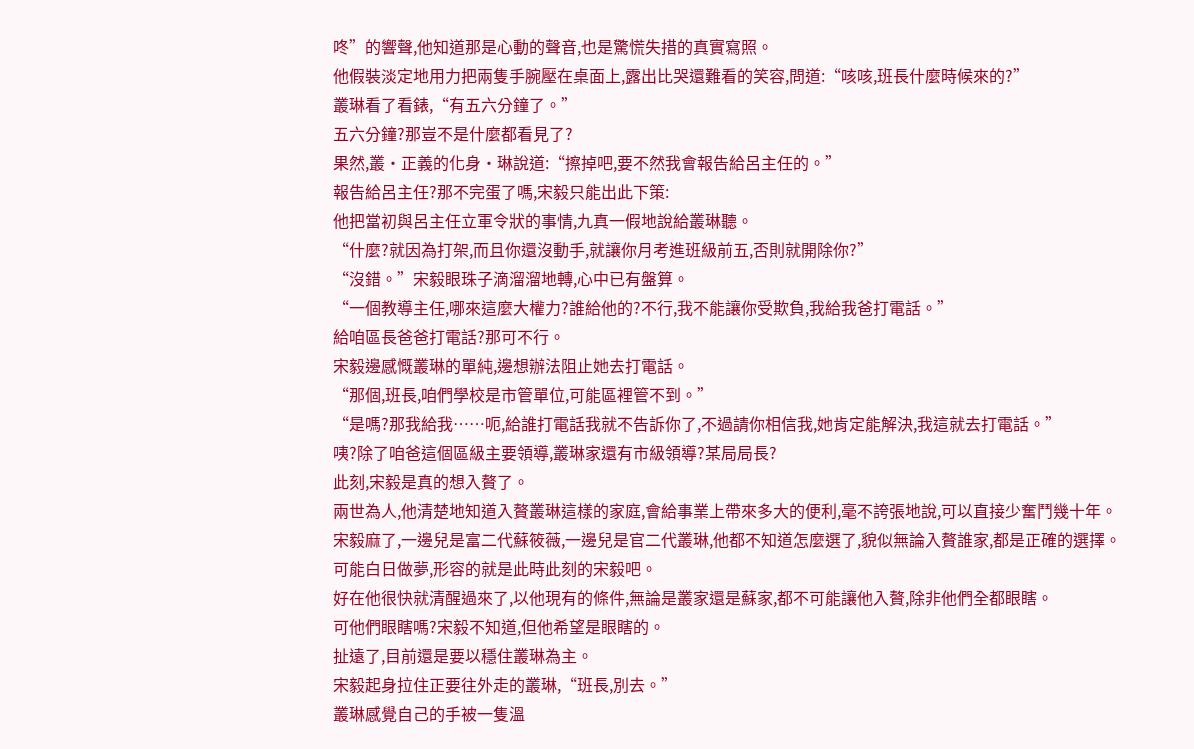咚”的響聲,他知道那是心動的聲音,也是驚慌失措的真實寫照。
他假裝淡定地用力把兩隻手腕壓在桌面上,露出比哭還難看的笑容,問道:“咳咳,班長什麼時候來的?”
叢琳看了看錶,“有五六分鐘了。”
五六分鐘?那豈不是什麼都看見了?
果然,叢·正義的化身·琳說道:“擦掉吧,要不然我會報告給呂主任的。”
報告給呂主任?那不完蛋了嗎,宋毅只能出此下策:
他把當初與呂主任立軍令狀的事情,九真一假地說給叢琳聽。
“什麼?就因為打架,而且你還沒動手,就讓你月考進班級前五,否則就開除你?”
“沒錯。”宋毅眼珠子滴溜溜地轉,心中已有盤算。
“一個教導主任,哪來這麼大權力?誰給他的?不行,我不能讓你受欺負,我給我爸打電話。”
給咱區長爸爸打電話?那可不行。
宋毅邊感慨叢琳的單純,邊想辦法阻止她去打電話。
“那個,班長,咱們學校是市管單位,可能區裡管不到。”
“是嗎?那我給我……呃,給誰打電話我就不告訴你了,不過請你相信我,她肯定能解決,我這就去打電話。”
咦?除了咱爸這個區級主要領導,叢琳家還有市級領導?某局局長?
此刻,宋毅是真的想入贅了。
兩世為人,他清楚地知道入贅叢琳這樣的家庭,會給事業上帶來多大的便利,毫不誇張地說,可以直接少奮鬥幾十年。
宋毅麻了,一邊兒是富二代蘇筱薇,一邊兒是官二代叢琳,他都不知道怎麼選了,貌似無論入贅誰家,都是正確的選擇。
可能白日做夢,形容的就是此時此刻的宋毅吧。
好在他很快就清醒過來了,以他現有的條件,無論是叢家還是蘇家,都不可能讓他入贅,除非他們全都眼瞎。
可他們眼瞎嗎?宋毅不知道,但他希望是眼瞎的。
扯遠了,目前還是要以穩住叢琳為主。
宋毅起身拉住正要往外走的叢琳,“班長,別去。”
叢琳感覺自己的手被一隻溫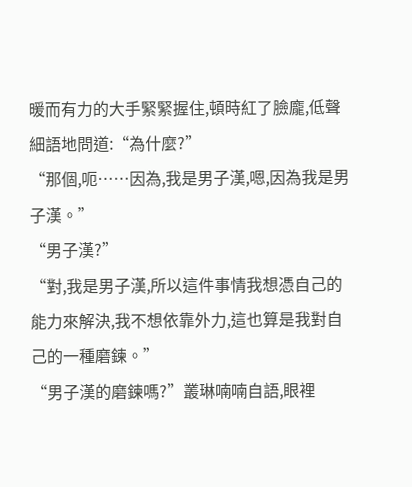暖而有力的大手緊緊握住,頓時紅了臉龐,低聲細語地問道:“為什麼?”
“那個,呃……因為,我是男子漢,嗯,因為我是男子漢。”
“男子漢?”
“對,我是男子漢,所以這件事情我想憑自己的能力來解決,我不想依靠外力,這也算是我對自己的一種磨鍊。”
“男子漢的磨鍊嗎?”叢琳喃喃自語,眼裡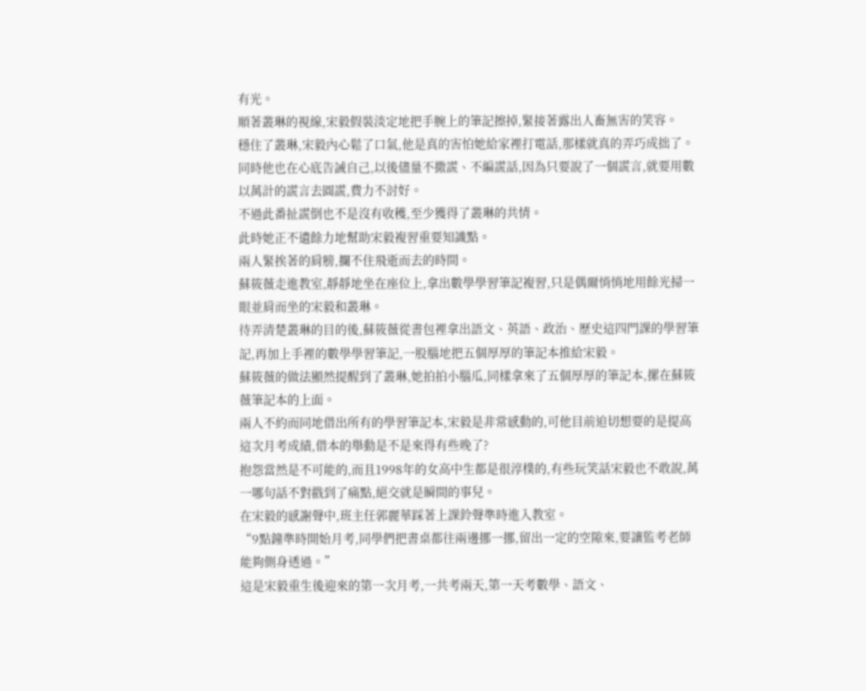有光。
順著叢琳的視線,宋毅假裝淡定地把手腕上的筆記擦掉,緊接著露出人畜無害的笑容。
穩住了叢琳,宋毅內心鬆了口氣,他是真的害怕她給家裡打電話,那樣就真的弄巧成拙了。
同時他也在心底告誡自己,以後儘量不撒謊、不編謊話,因為只要說了一個謊言,就要用數以萬計的謊言去圓謊,費力不討好。
不過此番扯謊倒也不是沒有收穫,至少獲得了叢琳的共情。
此時她正不遺餘力地幫助宋毅複習重要知識點。
兩人緊挨著的肩膀,攔不住飛逝而去的時間。
蘇筱薇走進教室,靜靜地坐在座位上,拿出數學學習筆記複習,只是偶爾悄悄地用餘光掃一眼並肩而坐的宋毅和叢琳。
待弄清楚叢琳的目的後,蘇筱薇從書包裡拿出語文、英語、政治、歷史這四門課的學習筆記,再加上手裡的數學學習筆記,一股腦地把五個厚厚的筆記本推給宋毅。
蘇筱薇的做法顯然提醒到了叢琳,她拍拍小腦瓜,同樣拿來了五個厚厚的筆記本,摞在蘇筱薇筆記本的上面。
兩人不約而同地借出所有的學習筆記本,宋毅是非常感動的,可他目前迫切想要的是提高這次月考成績,借本的舉動是不是來得有些晚了?
抱怨當然是不可能的,而且1998年的女高中生都是很淳樸的,有些玩笑話宋毅也不敢說,萬一哪句話不對戳到了痛點,絕交就是瞬間的事兒。
在宋毅的感謝聲中,班主任郭麗華踩著上課鈴聲準時進入教室。
“9點鐘準時開始月考,同學們把書桌都往兩邊挪一挪,留出一定的空隙來,要讓監考老師能夠側身透過。”
這是宋毅重生後迎來的第一次月考,一共考兩天,第一天考數學、語文、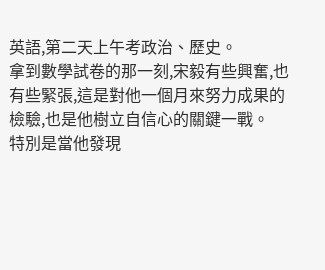英語,第二天上午考政治、歷史。
拿到數學試卷的那一刻,宋毅有些興奮,也有些緊張,這是對他一個月來努力成果的檢驗,也是他樹立自信心的關鍵一戰。
特別是當他發現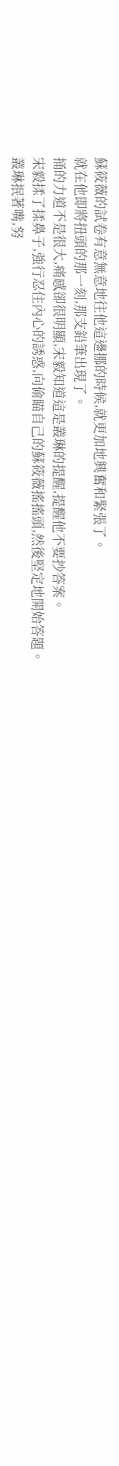蘇筱薇的試卷有意無意地往他這邊挪的時候,就更加地興奮和緊張了。
就在他即將扭頭的那一刻,那支鉛筆出現了。
捅的力道不是很大,痛感卻很明顯,宋毅知道這是叢琳的提醒,提醒他不要抄答案。
宋毅揉了揉鼻子,強行忍住內心的誘惑,向偷瞄自己的蘇筱薇搖搖頭,然後堅定地開始答題。
叢琳抿著嘴,努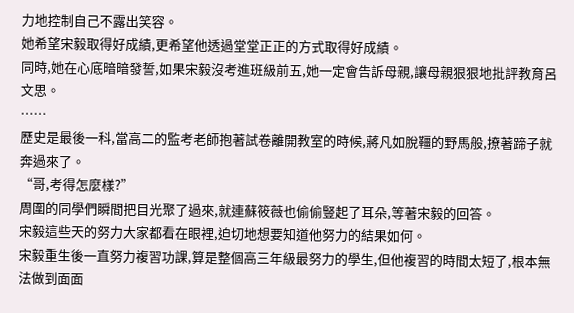力地控制自己不露出笑容。
她希望宋毅取得好成績,更希望他透過堂堂正正的方式取得好成績。
同時,她在心底暗暗發誓,如果宋毅沒考進班級前五,她一定會告訴母親,讓母親狠狠地批評教育呂文思。
……
歷史是最後一科,當高二的監考老師抱著試卷離開教室的時候,蔣凡如脫韁的野馬般,撩著蹄子就奔過來了。
“哥,考得怎麼樣?”
周圍的同學們瞬間把目光聚了過來,就連蘇筱薇也偷偷豎起了耳朵,等著宋毅的回答。
宋毅這些天的努力大家都看在眼裡,迫切地想要知道他努力的結果如何。
宋毅重生後一直努力複習功課,算是整個高三年級最努力的學生,但他複習的時間太短了,根本無法做到面面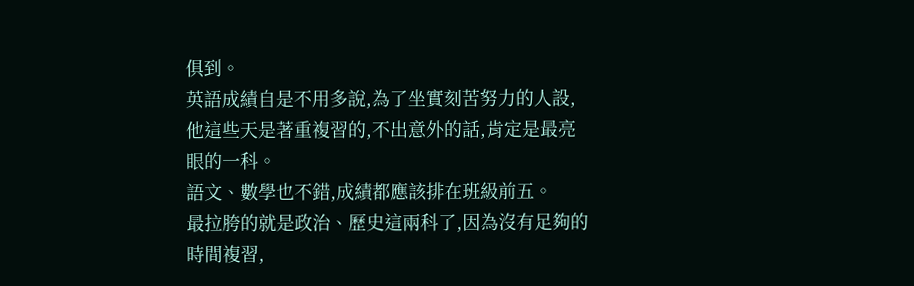俱到。
英語成績自是不用多說,為了坐實刻苦努力的人設,他這些天是著重複習的,不出意外的話,肯定是最亮眼的一科。
語文、數學也不錯,成績都應該排在班級前五。
最拉胯的就是政治、歷史這兩科了,因為沒有足夠的時間複習,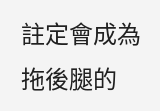註定會成為拖後腿的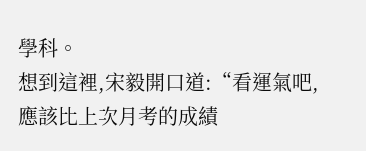學科。
想到這裡,宋毅開口道:“看運氣吧,應該比上次月考的成績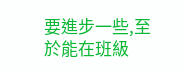要進步一些,至於能在班級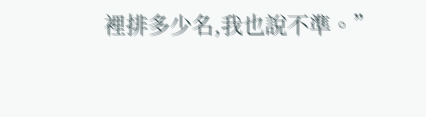裡排多少名,我也說不準。”